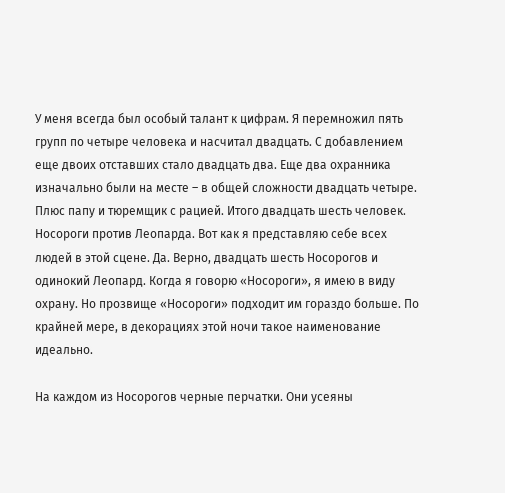У меня всегда был особый талант к цифрам. Я перемножил пять групп по четыре человека и насчитал двадцать. С добавлением еще двоих отставших стало двадцать два. Еще два охранника изначально были на месте – в общей сложности двадцать четыре. Плюс папу и тюремщик с рацией. Итого двадцать шесть человек. Носороги против Леопарда. Вот как я представляю себе всех людей в этой сцене. Да. Верно, двадцать шесть Носорогов и одинокий Леопард. Когда я говорю «Носороги», я имею в виду охрану. Но прозвище «Носороги» подходит им гораздо больше. По крайней мере, в декорациях этой ночи такое наименование идеально.

На каждом из Носорогов черные перчатки. Они усеяны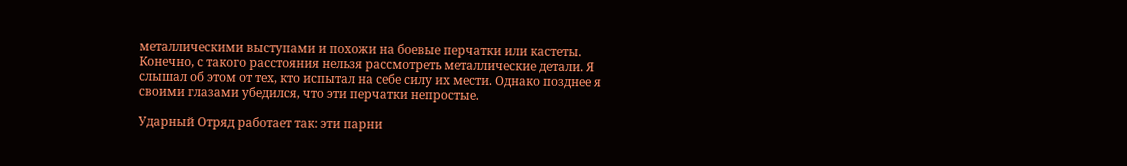металлическими выступами и похожи на боевые перчатки или кастеты. Конечно, с такого расстояния нельзя рассмотреть металлические детали. Я слышал об этом от тех, кто испытал на себе силу их мести. Однако позднее я своими глазами убедился, что эти перчатки непростые.

Ударный Отряд работает так: эти парни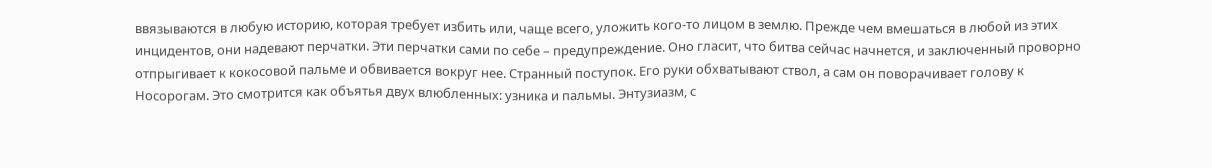ввязываются в любую историю, которая требует избить или, чаще всего, уложить кого-то лицом в землю. Прежде чем вмешаться в любой из этих инцидентов, они надевают перчатки. Эти перчатки сами по себе – предупреждение. Оно гласит, что битва сейчас начнется, и заключенный проворно отпрыгивает к кокосовой пальме и обвивается вокруг нее. Странный поступок. Его руки обхватывают ствол, а сам он поворачивает голову к Носорогам. Это смотрится как объятья двух влюбленных: узника и пальмы. Энтузиазм, с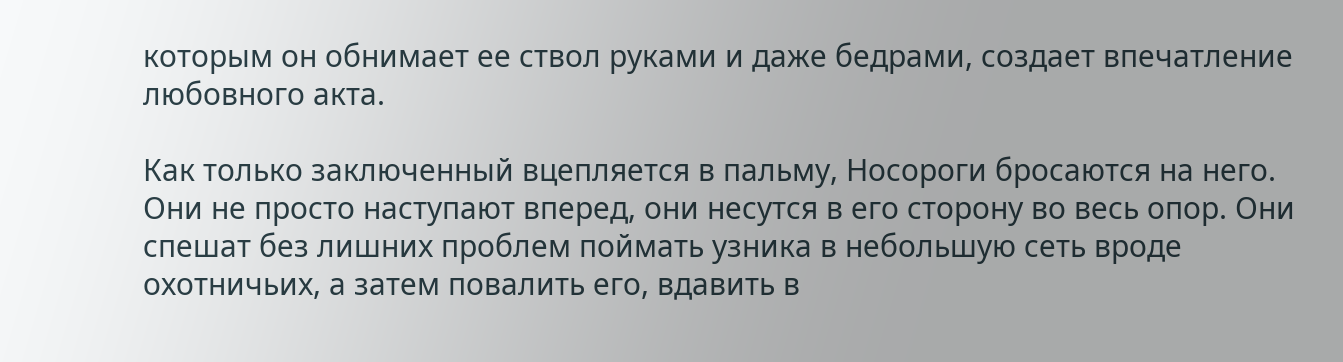которым он обнимает ее ствол руками и даже бедрами, создает впечатление любовного акта.

Как только заключенный вцепляется в пальму, Носороги бросаются на него. Они не просто наступают вперед, они несутся в его сторону во весь опор. Они спешат без лишних проблем поймать узника в небольшую сеть вроде охотничьих, а затем повалить его, вдавить в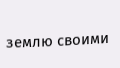землю своими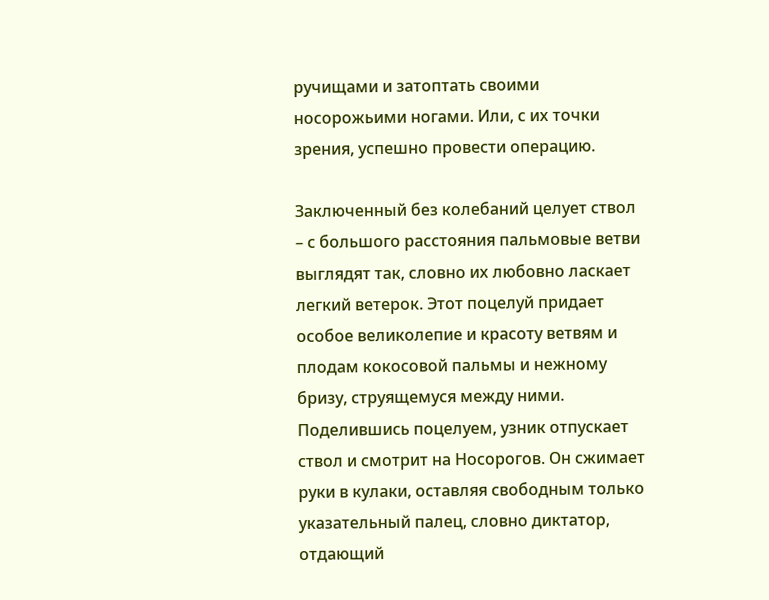ручищами и затоптать своими носорожьими ногами. Или, с их точки зрения, успешно провести операцию.

Заключенный без колебаний целует ствол – с большого расстояния пальмовые ветви выглядят так, словно их любовно ласкает легкий ветерок. Этот поцелуй придает особое великолепие и красоту ветвям и плодам кокосовой пальмы и нежному бризу, струящемуся между ними. Поделившись поцелуем, узник отпускает ствол и смотрит на Носорогов. Он сжимает руки в кулаки, оставляя свободным только указательный палец, словно диктатор, отдающий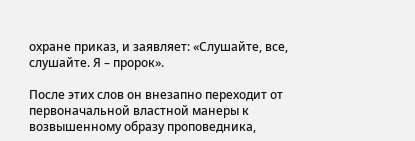охране приказ, и заявляет: «Слушайте, все, слушайте. Я – пророк».

После этих слов он внезапно переходит от первоначальной властной манеры к возвышенному образу проповедника,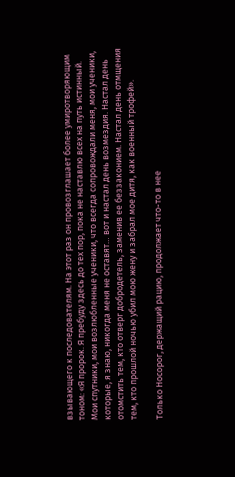взывающего к последователям. На этот раз он провозглашает более умиротворяющим тоном: «Я пророк. Я пребуду здесь до тех пор, пока не наставлю всех на путь истинный. Мои спутники, мои возлюбленные ученики, что всегда сопровождали меня, мои ученики, которые, я знаю, никогда меня не оставят… вот и настал день возмездия. Настал день отомстить тем, кто отверг добродетель, заменив ее беззаконием. Настал день отмщения тем, кто прошлой ночью убил мою жену и забрал мое дитя, как военный трофей».

Только Носорог, держащий рацию, продолжает что-то в нее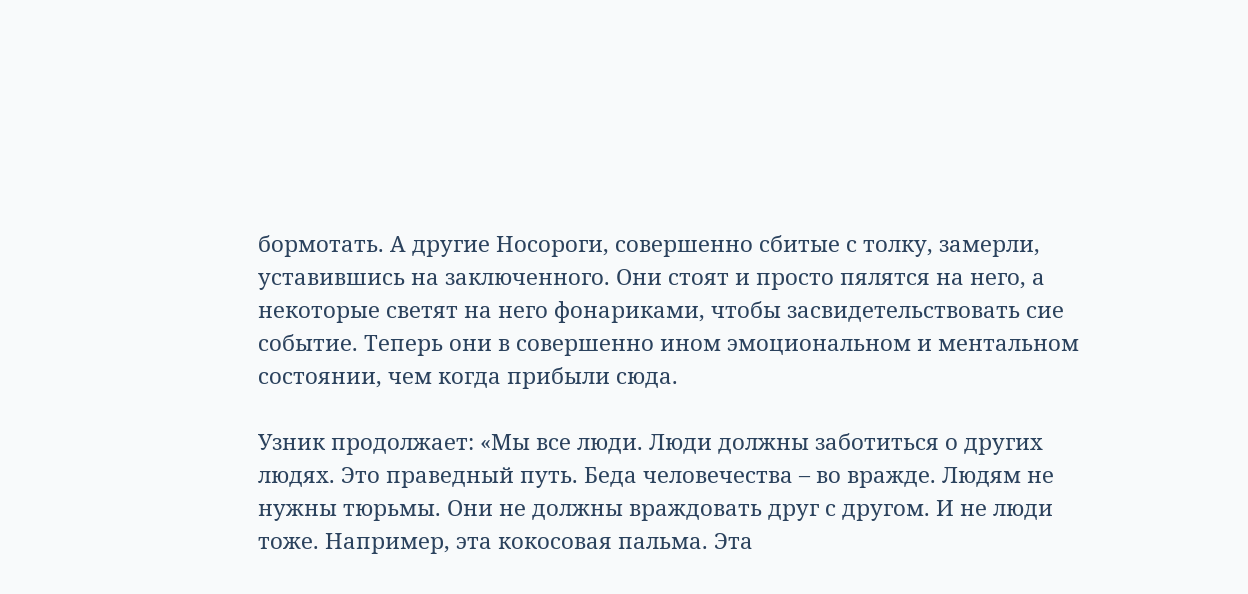бормотать. А другие Носороги, совершенно сбитые с толку, замерли, уставившись на заключенного. Они стоят и просто пялятся на него, а некоторые светят на него фонариками, чтобы засвидетельствовать сие событие. Теперь они в совершенно ином эмоциональном и ментальном состоянии, чем когда прибыли сюда.

Узник продолжает: «Мы все люди. Люди должны заботиться о других людях. Это праведный путь. Беда человечества – во вражде. Людям не нужны тюрьмы. Они не должны враждовать друг с другом. И не люди тоже. Например, эта кокосовая пальма. Эта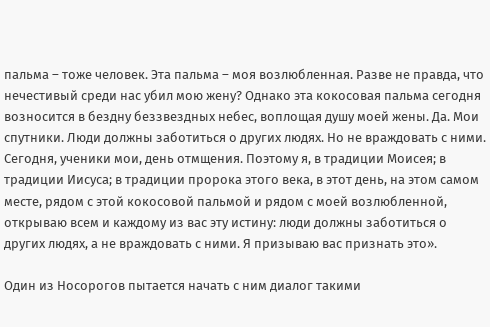пальма – тоже человек. Эта пальма – моя возлюбленная. Разве не правда, что нечестивый среди нас убил мою жену? Однако эта кокосовая пальма сегодня возносится в бездну беззвездных небес, воплощая душу моей жены. Да. Мои спутники. Люди должны заботиться о других людях. Но не враждовать с ними. Сегодня, ученики мои, день отмщения. Поэтому я, в традиции Моисея; в традиции Иисуса; в традиции пророка этого века, в этот день, на этом самом месте, рядом с этой кокосовой пальмой и рядом с моей возлюбленной, открываю всем и каждому из вас эту истину: люди должны заботиться о других людях, а не враждовать с ними. Я призываю вас признать это».

Один из Носорогов пытается начать с ним диалог такими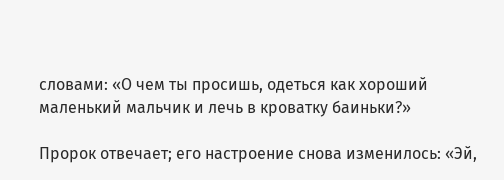словами: «О чем ты просишь, одеться как хороший маленький мальчик и лечь в кроватку баиньки?»

Пророк отвечает; его настроение снова изменилось: «Эй,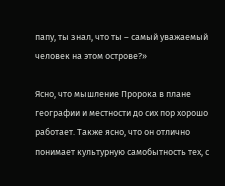папу, ты знал, что ты – самый уважаемый человек на этом острове?»

Ясно, что мышление Пророка в плане географии и местности до сих пор хорошо работает. Также ясно, что он отлично понимает культурную самобытность тех, с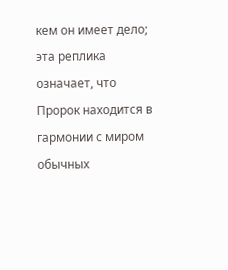кем он имеет дело; эта реплика означает, что Пророк находится в гармонии с миром обычных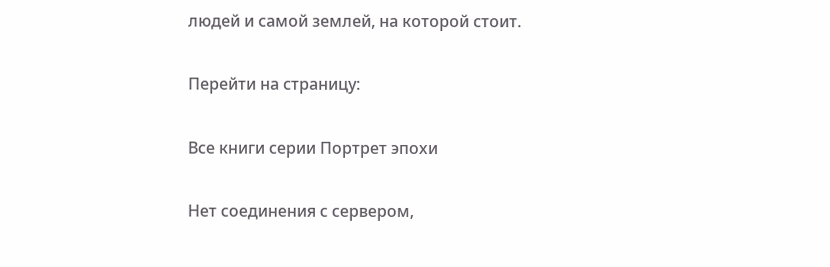людей и самой землей, на которой стоит.

Перейти на страницу:

Все книги серии Портрет эпохи

Нет соединения с сервером,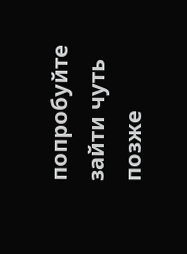попробуйте зайти чуть позже